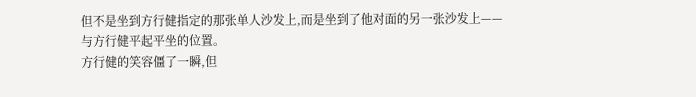但不是坐到方行健指定的那张单人沙发上,而是坐到了他对面的另一张沙发上——与方行健平起平坐的位置。
方行健的笑容僵了一瞬,但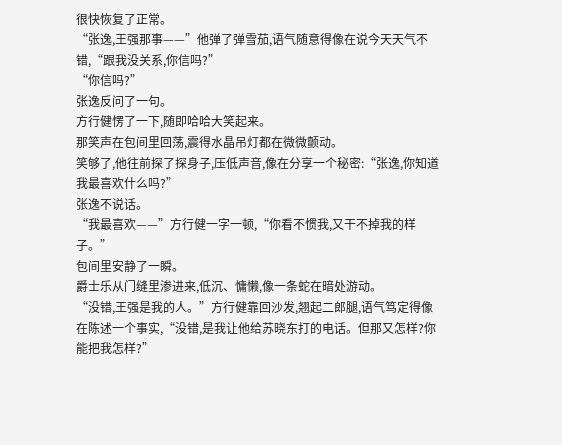很快恢复了正常。
“张逸,王强那事——”他弹了弹雪茄,语气随意得像在说今天天气不错,“跟我没关系,你信吗?”
“你信吗?”
张逸反问了一句。
方行健愣了一下,随即哈哈大笑起来。
那笑声在包间里回荡,震得水晶吊灯都在微微颤动。
笑够了,他往前探了探身子,压低声音,像在分享一个秘密:“张逸,你知道我最喜欢什么吗?”
张逸不说话。
“我最喜欢——”方行健一字一顿,“你看不惯我,又干不掉我的样子。”
包间里安静了一瞬。
爵士乐从门缝里渗进来,低沉、慵懒,像一条蛇在暗处游动。
“没错,王强是我的人。”方行健靠回沙发,翘起二郎腿,语气笃定得像在陈述一个事实,“没错,是我让他给苏晓东打的电话。但那又怎样?你能把我怎样?”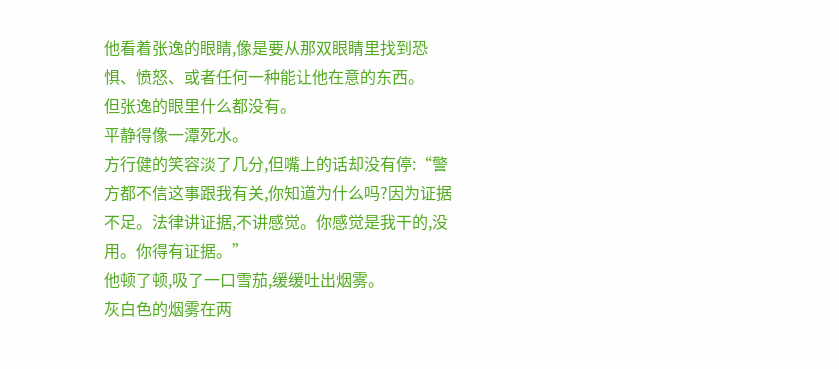他看着张逸的眼睛,像是要从那双眼睛里找到恐惧、愤怒、或者任何一种能让他在意的东西。
但张逸的眼里什么都没有。
平静得像一潭死水。
方行健的笑容淡了几分,但嘴上的话却没有停:“警方都不信这事跟我有关,你知道为什么吗?因为证据不足。法律讲证据,不讲感觉。你感觉是我干的,没用。你得有证据。”
他顿了顿,吸了一口雪茄,缓缓吐出烟雾。
灰白色的烟雾在两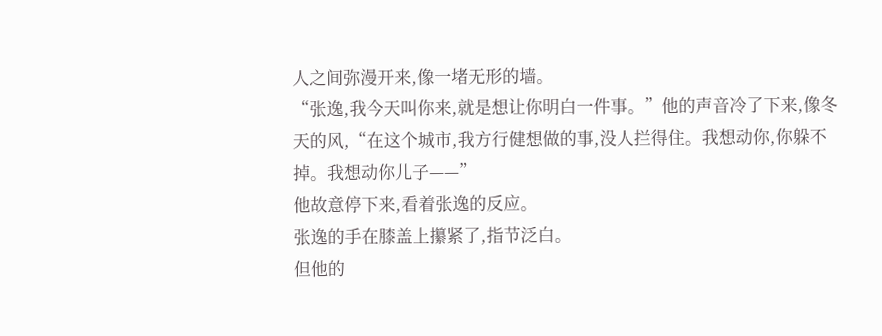人之间弥漫开来,像一堵无形的墙。
“张逸,我今天叫你来,就是想让你明白一件事。”他的声音冷了下来,像冬天的风,“在这个城市,我方行健想做的事,没人拦得住。我想动你,你躲不掉。我想动你儿子——”
他故意停下来,看着张逸的反应。
张逸的手在膝盖上攥紧了,指节泛白。
但他的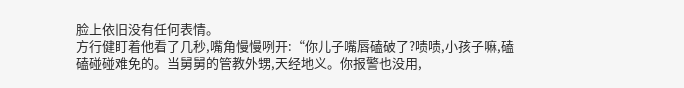脸上依旧没有任何表情。
方行健盯着他看了几秒,嘴角慢慢咧开:“你儿子嘴唇磕破了?啧啧,小孩子嘛,磕磕碰碰难免的。当舅舅的管教外甥,天经地义。你报警也没用,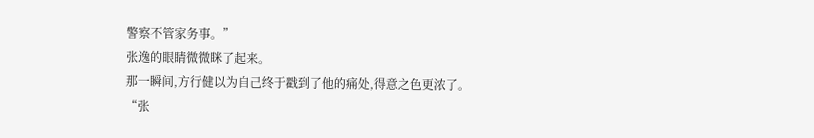警察不管家务事。”
张逸的眼睛微微眯了起来。
那一瞬间,方行健以为自己终于戳到了他的痛处,得意之色更浓了。
“张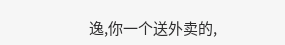逸,你一个送外卖的,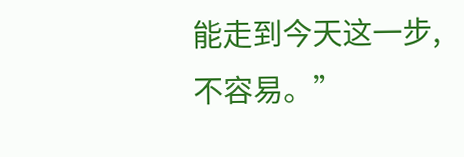能走到今天这一步,不容易。”